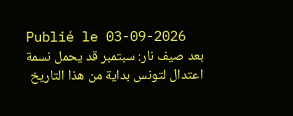Publié le 03-09-2026
بعد صيف نار: سبتمبر قد يحمل نسمة اعتدال لتونس بداية من هذا التاريخ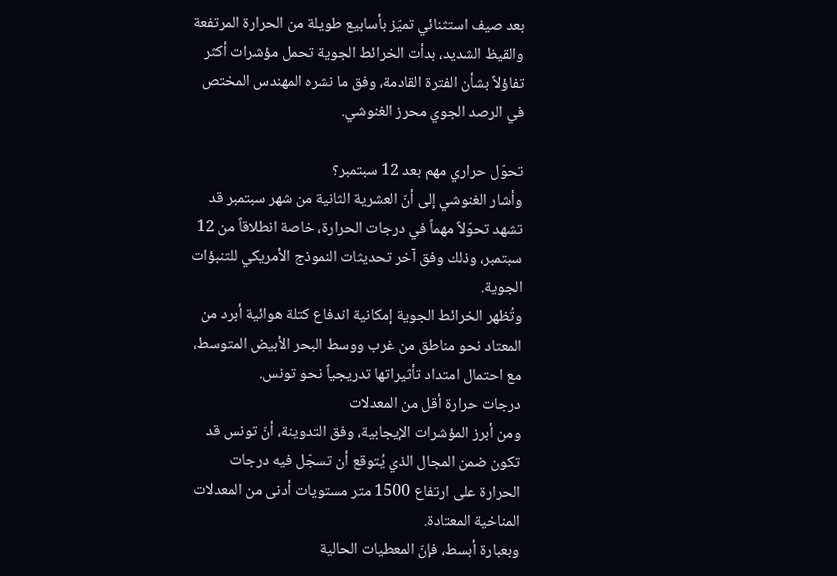بعد صيف استثنائي تميّز بأسابيع طويلة من الحرارة المرتفعة والقيظ الشديد، بدأت الخرائط الجوية تحمل مؤشرات أكثر تفاؤلاً بشأن الفترة القادمة، وفق ما نشره المهندس المختص في الرصد الجوي محرز الغنوشي.

تحوّل حراري مهم بعد 12 سبتمبر؟
وأشار الغنوشي إلى أنّ العشرية الثانية من شهر سبتمبر قد تشهد تحوّلاً مهماً في درجات الحرارة، خاصة انطلاقاً من 12 سبتمبر، وذلك وفق آخر تحديثات النموذج الأمريكي للتنبؤات الجوية.
وتُظهر الخرائط الجوية إمكانية اندفاع كتلة هوائية أبرد من المعتاد نحو مناطق من غرب ووسط البحر الأبيض المتوسط، مع احتمال امتداد تأثيراتها تدريجياً نحو تونس.
درجات حرارة أقل من المعدلات
ومن أبرز المؤشرات الإيجابية، وفق التدوينة، أنّ تونس قد تكون ضمن المجال الذي يُتوقع أن تسجّل فيه درجات الحرارة على ارتفاع 1500 متر مستويات أدنى من المعدلات المناخية المعتادة.
وبعبارة أبسط، فإنّ المعطيات الحالية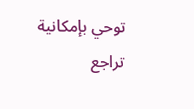توحي بإمكانية تراجع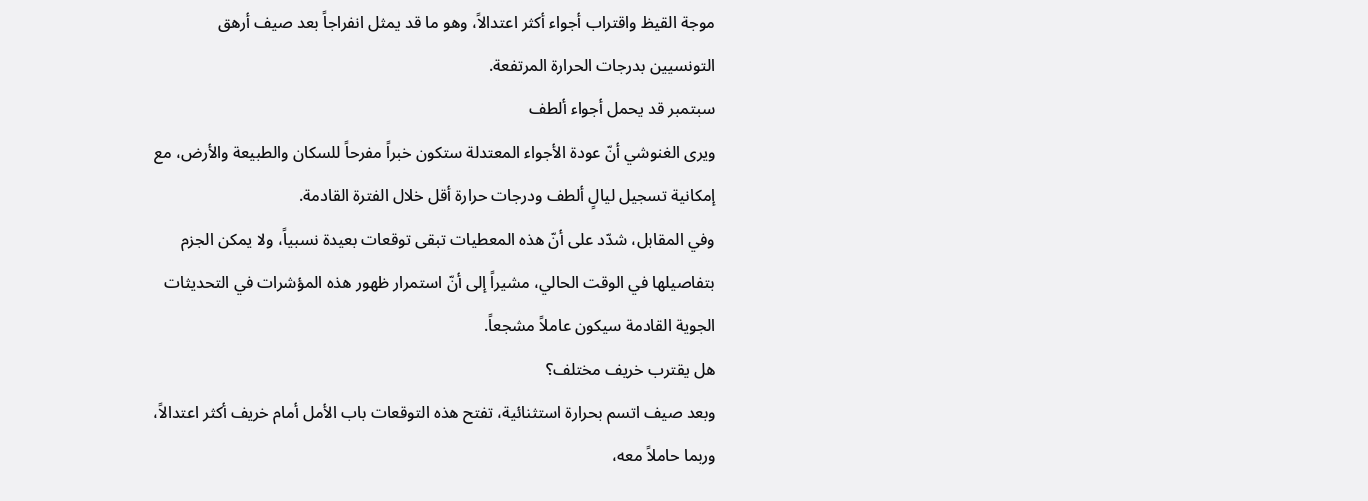موجة القيظ واقتراب أجواء أكثر اعتدالاً، وهو ما قد يمثل انفراجاً بعد صيف أرهق التونسيين بدرجات الحرارة المرتفعة.
سبتمبر قد يحمل أجواء ألطف
ويرى الغنوشي أنّ عودة الأجواء المعتدلة ستكون خبراً مفرحاً للسكان والطبيعة والأرض، مع إمكانية تسجيل ليالٍ ألطف ودرجات حرارة أقل خلال الفترة القادمة.
وفي المقابل، شدّد على أنّ هذه المعطيات تبقى توقعات بعيدة نسبياً، ولا يمكن الجزم بتفاصيلها في الوقت الحالي، مشيراً إلى أنّ استمرار ظهور هذه المؤشرات في التحديثات الجوية القادمة سيكون عاملاً مشجعاً.
هل يقترب خريف مختلف؟
وبعد صيف اتسم بحرارة استثنائية، تفتح هذه التوقعات باب الأمل أمام خريف أكثر اعتدالاً، وربما حاملاً معه،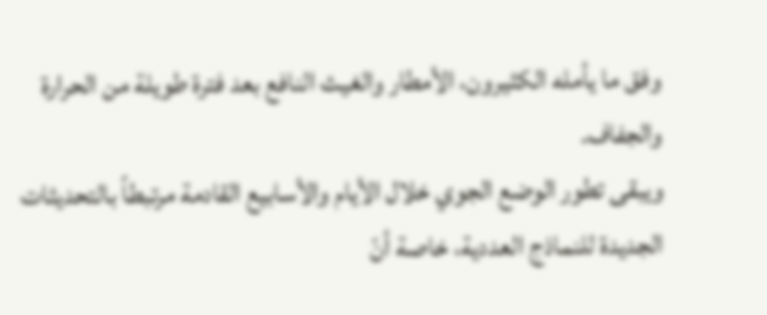وفق ما يأمله الكثيرون، الأمطار والغيث النافع بعد فترة طويلة من الحرارة والجفاف.
ويبقى تطور الوضع الجوي خلال الأيام والأسابيع القادمة مرتبطاً بالتحديثات الجديدة للنماذج العددية، خاصة أنّ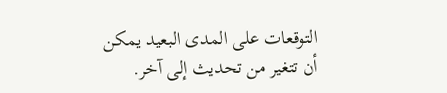التوقعات على المدى البعيد يمكن أن تتغير من تحديث إلى آخر.